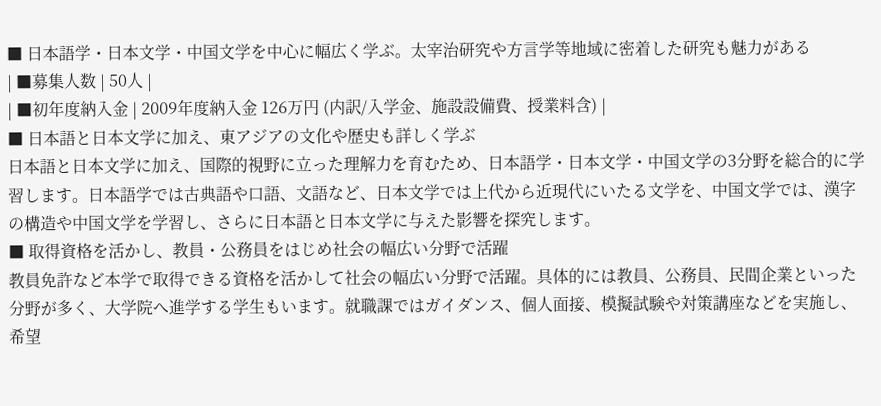■ 日本語学・日本文学・中国文学を中心に幅広く学ぶ。太宰治研究や方言学等地域に密着した研究も魅力がある
| ■募集人数 | 50人 |
| ■初年度納入金 | 2009年度納入金 126万円 (内訳/入学金、施設設備費、授業料含) |
■ 日本語と日本文学に加え、東アジアの文化や歴史も詳しく学ぶ
日本語と日本文学に加え、国際的視野に立った理解力を育むため、日本語学・日本文学・中国文学の3分野を総合的に学習します。日本語学では古典語や口語、文語など、日本文学では上代から近現代にいたる文学を、中国文学では、漢字の構造や中国文学を学習し、さらに日本語と日本文学に与えた影響を探究します。
■ 取得資格を活かし、教員・公務員をはじめ社会の幅広い分野で活躍
教員免許など本学で取得できる資格を活かして社会の幅広い分野で活躍。具体的には教員、公務員、民間企業といった分野が多く、大学院へ進学する学生もいます。就職課ではガイダンス、個人面接、模擬試験や対策講座などを実施し、希望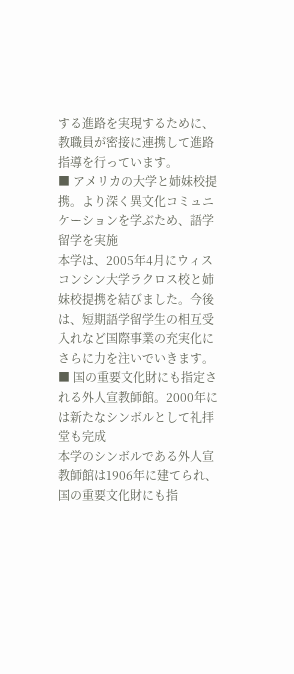する進路を実現するために、教職員が密接に連携して進路指導を行っています。
■ アメリカの大学と姉妹校提携。より深く異文化コミュニケーションを学ぶため、語学留学を実施
本学は、2005年4月にウィスコンシン大学ラクロス校と姉妹校提携を結びました。今後は、短期語学留学生の相互受入れなど国際事業の充実化にさらに力を注いでいきます。
■ 国の重要文化財にも指定される外人宣教師館。2000年には新たなシンボルとして礼拝堂も完成
本学のシンボルである外人宣教師館は1906年に建てられ、国の重要文化財にも指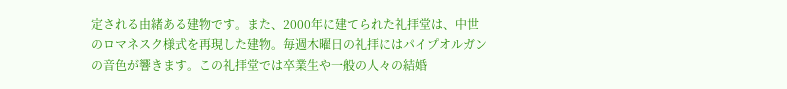定される由緒ある建物です。また、2000年に建てられた礼拝堂は、中世のロマネスク様式を再現した建物。毎週木曜日の礼拝にはパイプオルガンの音色が響きます。この礼拝堂では卒業生や一般の人々の結婚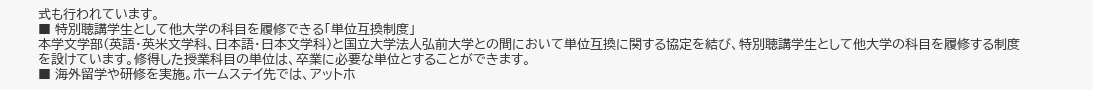式も行われています。
■ 特別聴講学生として他大学の科目を履修できる「単位互換制度」
本学文学部(英語・英米文学科、日本語・日本文学科)と国立大学法人弘前大学との間において単位互換に関する協定を結び、特別聴講学生として他大学の科目を履修する制度を設けています。修得した授業科目の単位は、卒業に必要な単位とすることができます。
■ 海外留学や研修を実施。ホームステイ先では、アットホ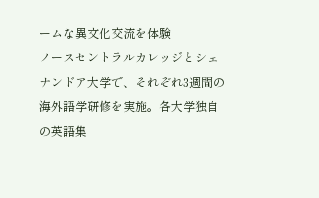ームな異文化交流を体験
ノースセントラルカレッジとシェナンドア大学で、それぞれ3週間の海外語学研修を実施。各大学独自の英語集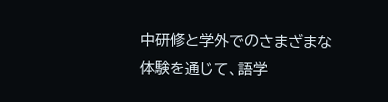中研修と学外でのさまざまな体験を通じて、語学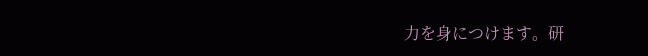力を身につけます。研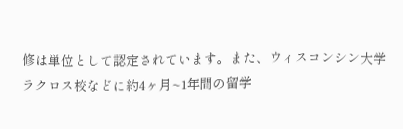修は単位として認定されています。また、ウィスコンシン大学ラクロス校などに約4ヶ月~1年間の留学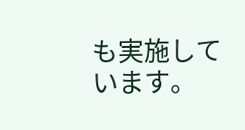も実施しています。